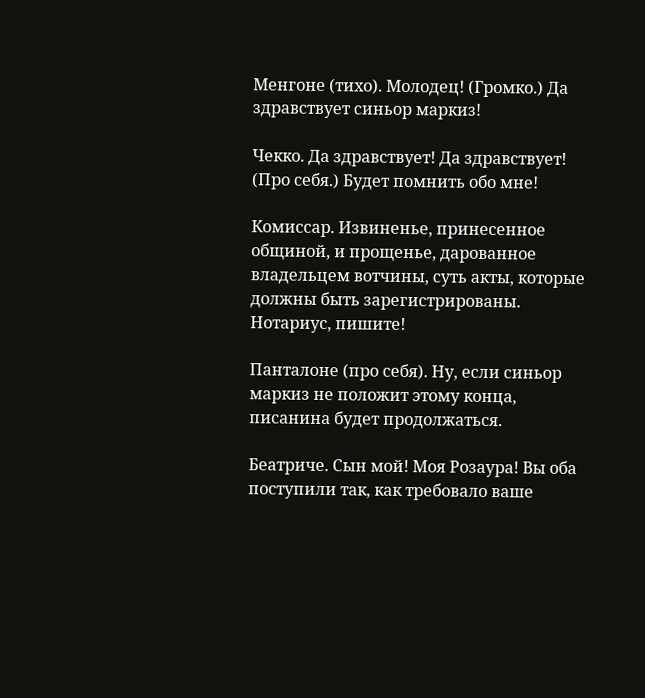Менгоне (тихо). Молодец! (Громко.) Да здравствует синьор маркиз!

Чекко. Да здравствует! Да здравствует! (Про себя.) Будет помнить обо мне!

Комиссар. Извиненье, принесенное общиной, и прощенье, дарованное владельцем вотчины, суть акты, которые должны быть зарегистрированы. Нотариус, пишите!

Панталоне (про себя). Ну, если синьор маркиз не положит этому конца, писанина будет продолжаться.

Беатриче. Сын мой! Моя Розаура! Вы оба поступили так, как требовало ваше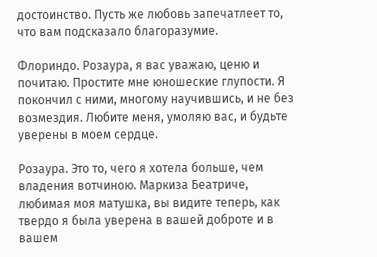достоинство. Пусть же любовь запечатлеет то, что вам подсказало благоразумие.

Флориндо. Розаура, я вас уважаю, ценю и почитаю. Простите мне юношеские глупости. Я покончил с ними, многому научившись, и не без возмездия. Любите меня, умоляю вас, и будьте уверены в моем сердце.

Розаура. Это то, чего я хотела больше, чем владения вотчиною. Маркиза Беатриче, любимая моя матушка, вы видите теперь, как твердо я была уверена в вашей доброте и в вашем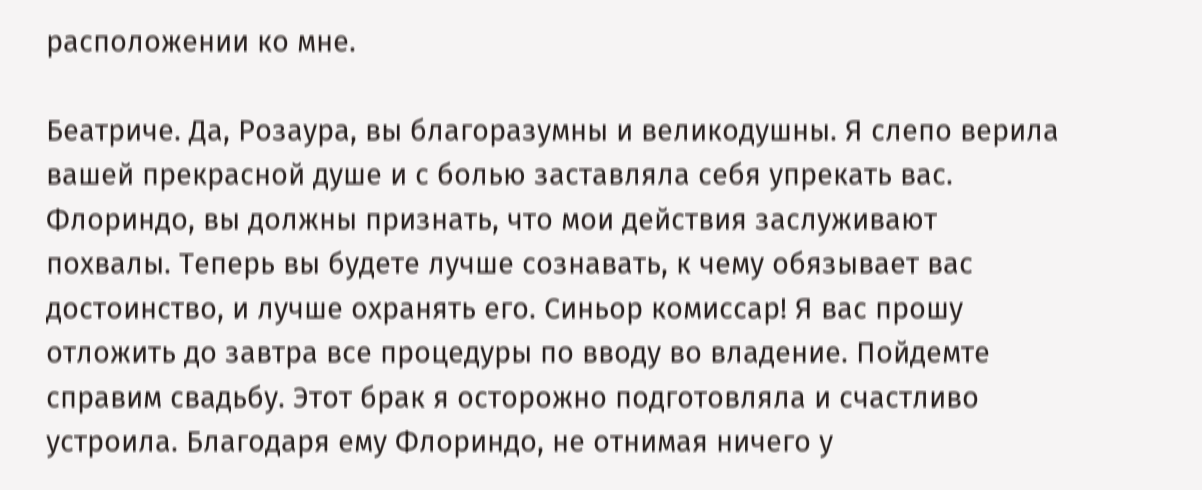расположении ко мне.

Беатриче. Да, Розаура, вы благоразумны и великодушны. Я слепо верила вашей прекрасной душе и с болью заставляла себя упрекать вас. Флориндо, вы должны признать, что мои действия заслуживают похвалы. Теперь вы будете лучше сознавать, к чему обязывает вас достоинство, и лучше охранять его. Синьор комиссар! Я вас прошу отложить до завтра все процедуры по вводу во владение. Пойдемте справим свадьбу. Этот брак я осторожно подготовляла и счастливо устроила. Благодаря ему Флориндо, не отнимая ничего у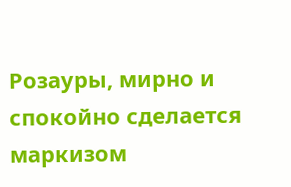Розауры, мирно и спокойно сделается маркизом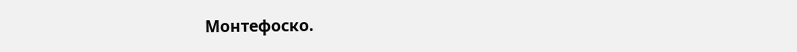Монтефоско.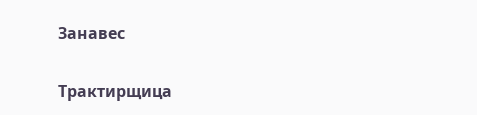Занавес

Трактирщица